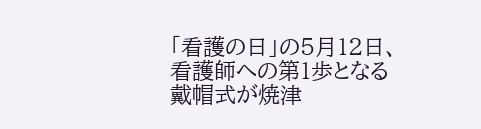「看護の日」の5月12日、看護師への第1歩となる戴帽式が焼津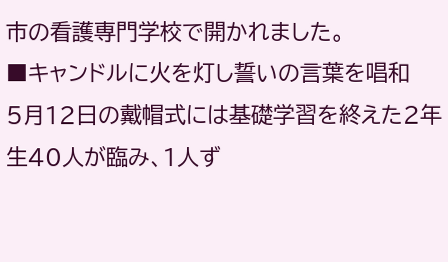市の看護専門学校で開かれました。
■キャンドルに火を灯し誓いの言葉を唱和
5月12日の戴帽式には基礎学習を終えた2年生40人が臨み、1人ず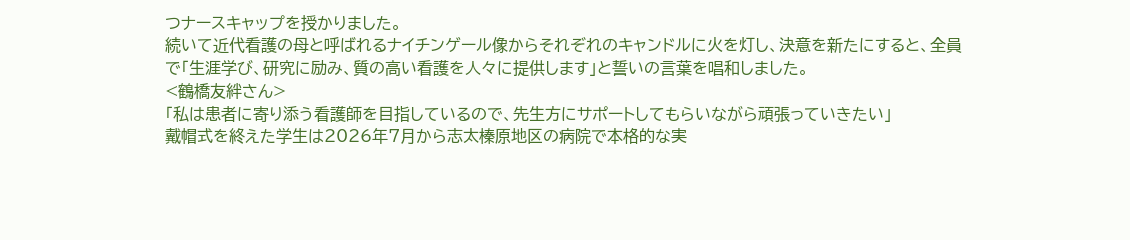つナースキャップを授かりました。
続いて近代看護の母と呼ばれるナイチンゲール像からそれぞれのキャンドルに火を灯し、決意を新たにすると、全員で「生涯学び、研究に励み、質の高い看護を人々に提供します」と誓いの言葉を唱和しました。
<鶴橋友絆さん>
「私は患者に寄り添う看護師を目指しているので、先生方にサポートしてもらいながら頑張っていきたい」
戴帽式を終えた学生は2026年7月から志太榛原地区の病院で本格的な実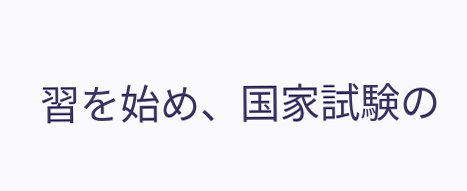習を始め、国家試験の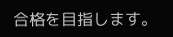合格を目指します。